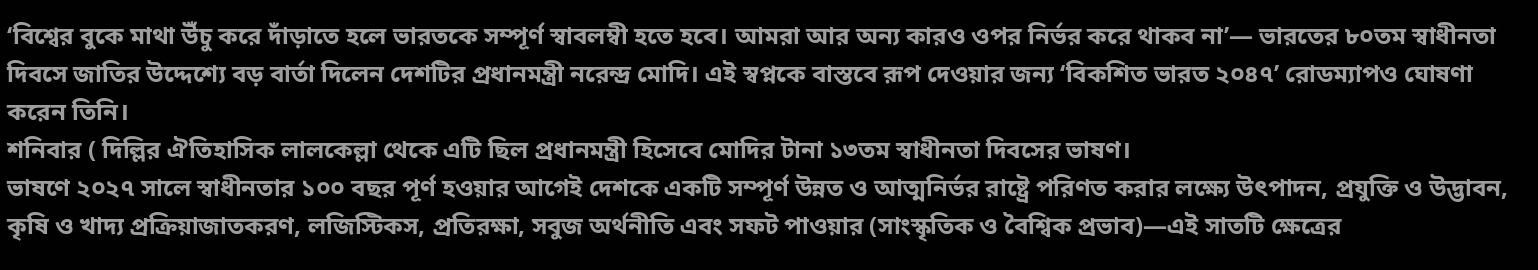‘বিশ্বের বুকে মাথা উঁচু করে দাঁড়াতে হলে ভারতকে সম্পূর্ণ স্বাবলম্বী হতে হবে। আমরা আর অন্য কারও ওপর নির্ভর করে থাকব না’— ভারতের ৮০তম স্বাধীনতা দিবসে জাতির উদ্দেশ্যে বড় বার্তা দিলেন দেশটির প্রধানমন্ত্রী নরেন্দ্র মোদি। এই স্বপ্নকে বাস্তবে রূপ দেওয়ার জন্য ‘বিকশিত ভারত ২০৪৭’ রোডম্যাপও ঘোষণা করেন তিনি।
শনিবার ( দিল্লির ঐতিহাসিক লালকেল্লা থেকে এটি ছিল প্রধানমন্ত্রী হিসেবে মোদির টানা ১৩তম স্বাধীনতা দিবসের ভাষণ।
ভাষণে ২০২৭ সালে স্বাধীনতার ১০০ বছর পূর্ণ হওয়ার আগেই দেশকে একটি সম্পূর্ণ উন্নত ও আত্মনির্ভর রাষ্ট্রে পরিণত করার লক্ষ্যে উৎপাদন, প্রযুক্তি ও উদ্ভাবন, কৃষি ও খাদ্য প্রক্রিয়াজাতকরণ, লজিস্টিকস, প্রতিরক্ষা, সবুজ অর্থনীতি এবং সফট পাওয়ার (সাংস্কৃতিক ও বৈশ্বিক প্রভাব)—এই সাতটি ক্ষেত্রের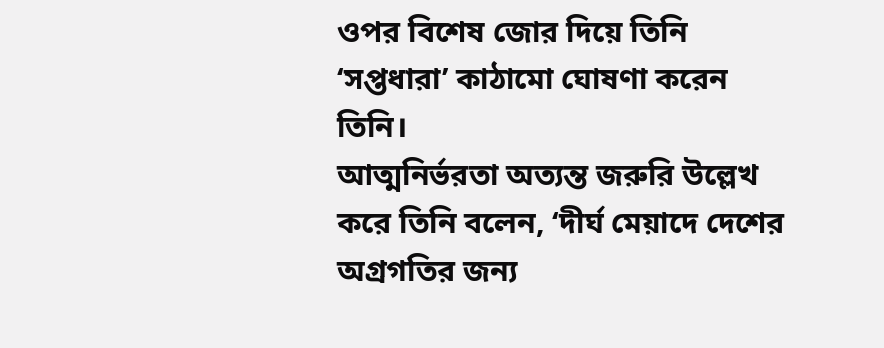ওপর বিশেষ জোর দিয়ে তিনি ‘সপ্তধারা’ কাঠামো ঘোষণা করেন তিনি।
আত্মনির্ভরতা অত্যন্ত জরুরি উল্লেখ করে তিনি বলেন, ‘দীর্ঘ মেয়াদে দেশের অগ্রগতির জন্য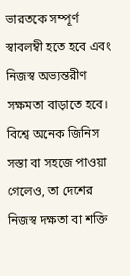ভারতকে সম্পূর্ণ স্বাবলম্বী হতে হবে এবং নিজস্ব অভ্যন্তরীণ সক্ষমতা বাড়াতে হবে। বিশ্বে অনেক জিনিস সস্তা বা সহজে পাওয়া গেলেও, তা দেশের নিজস্ব দক্ষতা বা শক্তি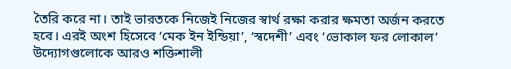তৈরি করে না। তাই ভারতকে নিজেই নিজের স্বার্থ রক্ষা করার ক্ষমতা অর্জন করতে হবে। এরই অংশ হিসেবে ‘মেক ইন ইন্ডিয়া’, ‘স্বদেশী’ এবং ‘ভোকাল ফর লোকাল’ উদ্যোগগুলোকে আরও শক্তিশালী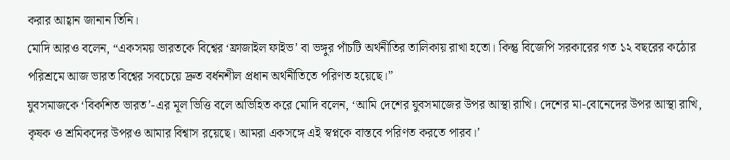করার আহ্বান জানান তিনি।
মোদি আরও বলেন, “একসময় ভারতকে বিশ্বের ‘ফ্রাজাইল ফাইভ’ বা ভঙ্গুর পাঁচটি অর্থনীতির তালিকায় রাখা হতো। কিন্তু বিজেপি সরকারের গত ১২ বছরের কঠোর পরিশ্রমে আজ ভারত বিশ্বের সবচেয়ে দ্রুত বর্ধনশীল প্রধান অর্থনীতিতে পরিণত হয়েছে।”
যুবসমাজকে ‘বিকশিত ভারত’-এর মূল ভিত্তি বলে অভিহিত করে মোদি বলেন, ‘আমি দেশের যুবসমাজের উপর আস্থা রাখি। দেশের মা-বোনেদের উপর আস্থা রাখি, কৃষক ও শ্রমিকদের উপরও আমার বিশ্বাস রয়েছে। আমরা একসঙ্গে এই স্বপ্নকে বাস্তবে পরিণত করতে পারব।’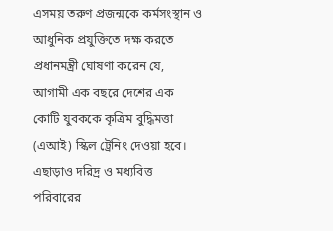এসময় তরুণ প্রজন্মকে কর্মসংস্থান ও আধুনিক প্রযুক্তিতে দক্ষ করতে প্রধানমন্ত্রী ঘোষণা করেন যে, আগামী এক বছরে দেশের এক কোটি যুবককে কৃত্রিম বুদ্ধিমত্তা (এআই) স্কিল ট্রেনিং দেওয়া হবে। এছাড়াও দরিদ্র ও মধ্যবিত্ত পরিবারের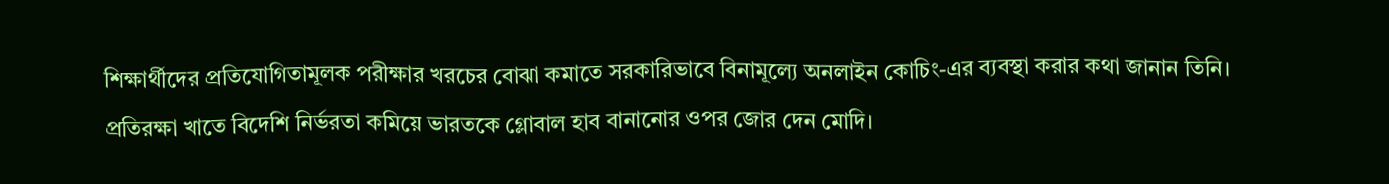শিক্ষার্থীদের প্রতিযোগিতামূলক পরীক্ষার খরচের বোঝা কমাতে সরকারিভাবে বিনামূল্যে অনলাইন কোচিং-এর ব্যবস্থা করার কথা জানান তিনি।
প্রতিরক্ষা খাতে বিদেশি নির্ভরতা কমিয়ে ভারতকে গ্লোবাল হাব বানানোর ওপর জোর দেন মোদি।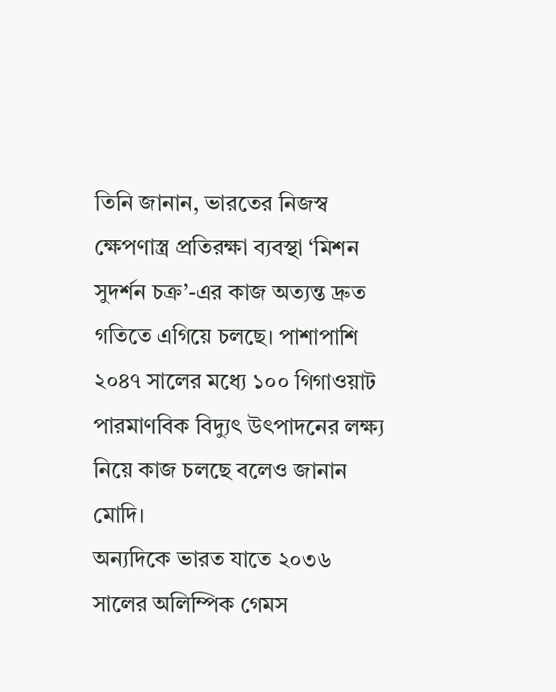তিনি জানান, ভারতের নিজস্ব ক্ষেপণাস্ত্র প্রতিরক্ষা ব্যবস্থা ‘মিশন সুদর্শন চক্র’-এর কাজ অত্যন্ত দ্রুত গতিতে এগিয়ে চলছে। পাশাপাশি ২০৪৭ সালের মধ্যে ১০০ গিগাওয়াট পারমাণবিক বিদ্যুৎ উৎপাদনের লক্ষ্য নিয়ে কাজ চলছে বলেও জানান মোদি।
অন্যদিকে ভারত যাতে ২০৩৬ সালের অলিম্পিক গেমস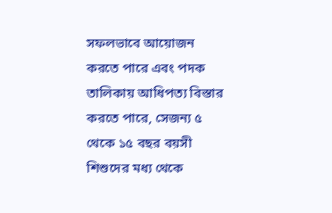সফলভাবে আয়োজন করতে পারে এবং পদক তালিকায় আধিপত্য বিস্তার করতে পারে, সেজন্য ৫ থেকে ১৫ বছর বয়সী শিশুদের মধ্য থেকে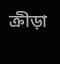ক্রীড়া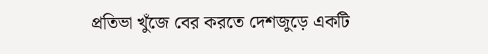প্রতিভা খুঁজে বের করতে দেশজুড়ে একটি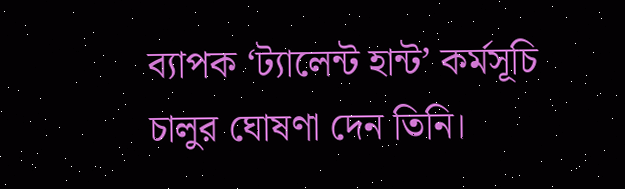ব্যাপক ‘ট্যালেন্ট হান্ট’ কর্মসূচি চালুর ঘোষণা দেন তিনি।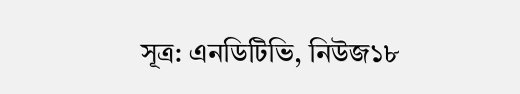সূত্র: এনডিটিভি, নিউজ১৮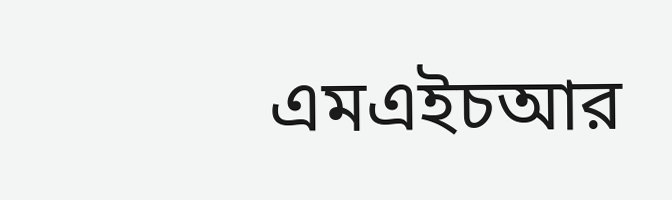এমএইচআর